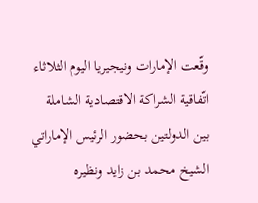وقّعت الإمارات ونيجيريا اليوم الثلاثاء اتّفاقية الشراكة الاقتصادية الشاملة بين الدولتين بحضور الرئيس الإماراتي الشيخ محمد بن زايد ونظيره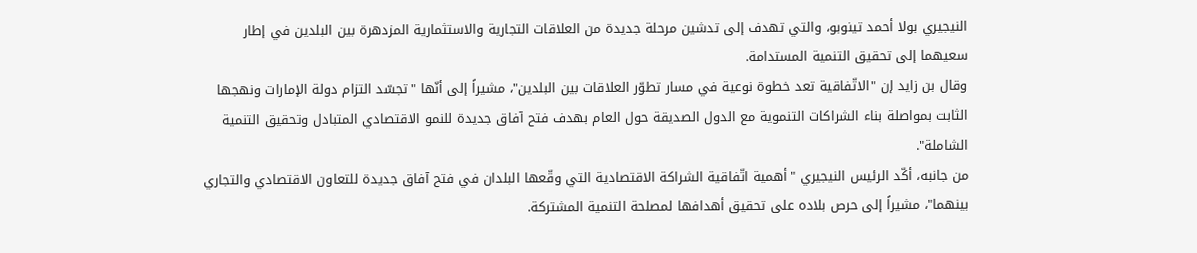النيجيري بولا أحمد تينوبو، والتي تهدف إلى تدشين مرحلة جديدة من العلاقات التجارية والاستثمارية المزدهرة بين البلدين في إطار سعيهما إلى تحقيق التنمية المستدامة.
وقال بن زايد إن "الاتّفاقية تعد خطوة نوعية في مسار تطوّر العلاقات بين البلدين"، مشيراً إلى أنّها "تجسّد التزام دولة الإمارات ونهجها الثابت بمواصلة بناء الشراكات التنموية مع الدول الصديقة حول العام بهدف فتح آفاق جديدة للنمو الاقتصادي المتبادل وتحقيق التنمية الشاملة".
من جانبه، أكّد الرئيس النيجيري "أهمية اتّفاقية الشراكة الاقتصادية التي وقّعها البلدان في فتح آفاق جديدة للتعاون الاقتصادي والتجاري بينهما"، مشيراً إلى حرص بلاده على تحقيق أهدافها لمصلحة التنمية المشتركة.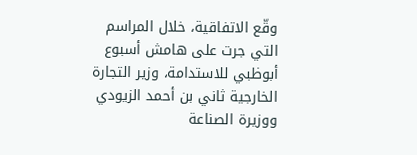وقّع الاتفاقية، خلال المراسم التي جرت على هامش أسبوع أبوظبي للاستدامة، وزير التجارة الخارجية ثاني بن أحمد الزيودي ووزيرة الصناعة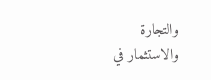والتجارة والاستثمار في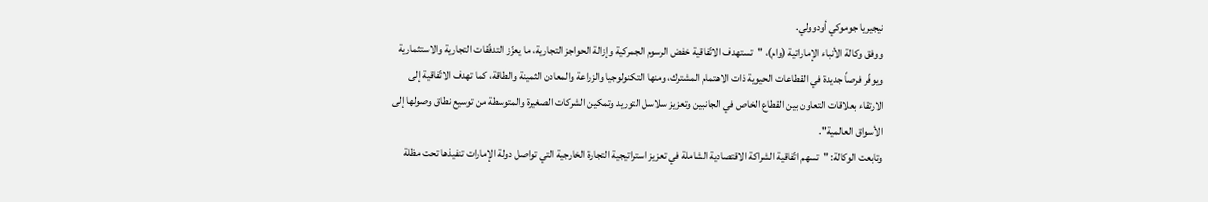نيجيريا جوموكي أودوولي.
ووفق وكالة الأنباء الإماراتية (وام)، "تستهدف الاتّفاقية خفض الرسوم الجمركية وإزالة الحواجز التجارية، ما يعزّز التدفّقات التجارية والاستثمارية ويوفّر فرصاً جديدة في القطاعات الحيوية ذات الاهتمام المشترك، ومنها التكنولوجيا والزراعة والمعادن الثمينة والطاقة، كما تهدف الاتّفاقية إلى الارتقاء بعلاقات التعاون بين القطاع الخاص في الجانبين وتعزيز سلاسل التوريد وتمكين الشركات الصغيرة والمتوسطة من توسيع نطاق وصولها إلى الأسواق العالمية".
وتابعت الوكالة: "تسهم اتّفاقية الشراكة الاقتصادية الشاملة في تعزيز استراتيجية التجارة الخارجية التي تواصل دولة الإمارات تنفيذها تحت مظلة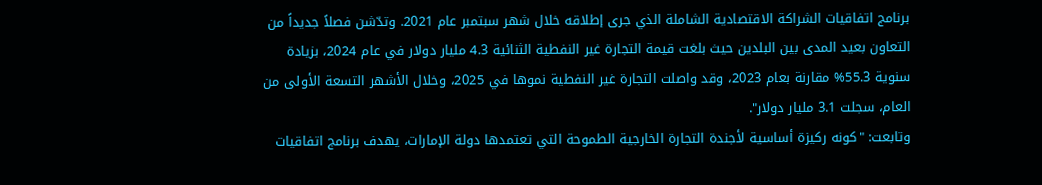برنامج اتفاقيات الشراكة الاقتصادية الشاملة الذي جرى إطلاقه خلال شهر سبتمبر عام 2021. وتدّشن فصلاً جديداً من التعاون بعيد المدى بين البلدين حيث بلغت قيمة التجارة غير النفطية الثنائية 4.3 مليار دولار في عام 2024، بزيادة سنوية 55.3% مقارنة بعام 2023، وقد واصلت التجارة غير النفطية نموها في 2025، وخلال الأشهر التسعة الأولى من العام، سجلت 3.1 مليار دولار".
وتابعت: "كونه ركيزة أساسية لأجندة التجارة الخارجية الطموحة التي تعتمدها دولة الإمارات، يهدف برنامج اتفاقيات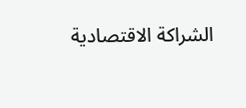الشراكة الاقتصادية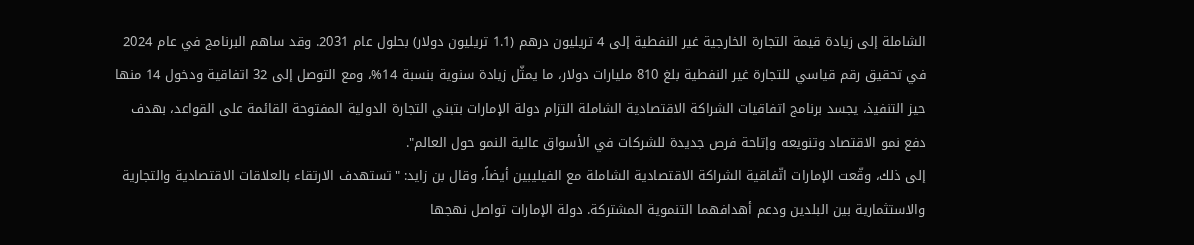الشاملة إلى زيادة قيمة التجارة الخارجية غير النفطية إلى 4 تريليون درهم (1.1 تريليون دولار) بحلول عام 2031. وقد ساهم البرنامج في عام 2024 في تحقيق رقم قياسي للتجارة غير النفطية بلغ 810 مليارات دولار، ما يمثّل زيادة سنوية بنسبة 14%، ومع التوصل إلى 32 اتفاقية ودخول 14 منها حيز التنفيذ، يجسد برنامج اتفاقيات الشراكة الاقتصادية الشاملة التزام دولة الإمارات بتبني التجارة الدولية المفتوحة القائمة على القواعد، بهدف دفع نمو الاقتصاد وتنويعه وإتاحة فرص جديدة للشركات في الأسواق عالية النمو حول العالم".
إلى ذلك، وقّعت الإمارات اتّفاقية الشراكة الاقتصادية الشاملة مع الفيليبين أيضاً، وقال بن زايد: "تستهدف الارتقاء بالعلاقات الاقتصادية والتجارية والاستثمارية بين البلدين ودعم أهدافهما التنموية المشتركة. دولة الإمارات تواصل نهجها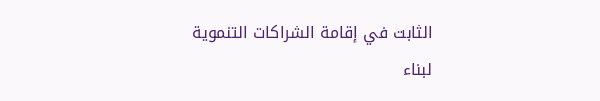الثابت في إقامة الشراكات التنموية لبناء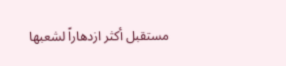مستقبل أكثر ازدهاراً لشعبها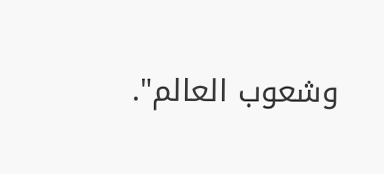وشعوب العالم".